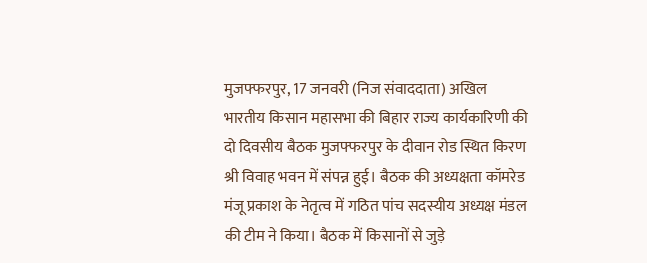मुजफ्फरपुर, 17 जनवरी (निज संवाददाता) अखिल भारतीय किसान महासभा की बिहार राज्य कार्यकारिणी की दो दिवसीय बैठक मुजफ्फरपुर के दीवान रोड स्थित किरण श्री विवाह भवन में संपन्न हुई। बैठक की अध्यक्षता कॉमरेड मंजू प्रकाश के नेतृत्व में गठित पांच सदस्यीय अध्यक्ष मंडल की टीम ने किया। बैठक में किसानों से जुड़े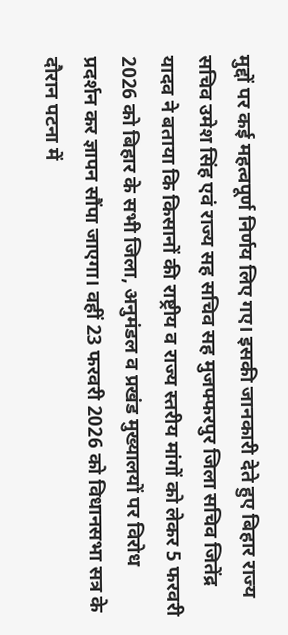मुद्दों पर कई महत्वपूर्ण निर्णय लिए गए। इसकी जानकारी देते हुए बिहार राज्य सचिव उमेश सिंह एवं राज्य सह सचिव सह मुजफ्फरपुर जिला सचिव जितेंद्र यादव ने बताया कि किसानों की राष्ट्रीय व राज्य स्तरीय मांगों को लेकर 5 फरवरी 2026 को बिहार के सभी जिला, अनुमंडल व प्रखंड मुख्यालयों पर विरोध प्रदर्शन कर ज्ञापन सौंपा जाएगा। वहीं 23 फरवरी 2026 को विधानसभा सत्र के दौरान पटना में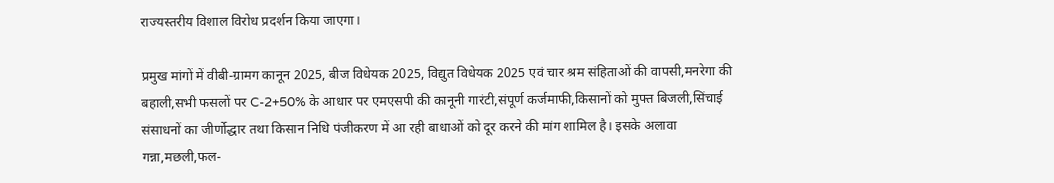राज्यस्तरीय विशाल विरोध प्रदर्शन किया जाएगा।

प्रमुख मांगों में वीबी-ग्रामग कानून 2025, बीज विधेयक 2025, विद्युत विधेयक 2025 एवं चार श्रम संहिताओं की वापसी,मनरेगा की बहाली,सभी फसलों पर C-2+50% के आधार पर एमएसपी की कानूनी गारंटी,संपूर्ण कर्जमाफी,किसानों को मुफ्त बिजली,सिंचाई संसाधनों का जीर्णोद्धार तथा किसान निधि पंजीकरण में आ रही बाधाओं को दूर करने की मांग शामिल है। इसके अलावा गन्ना,मछली,फल-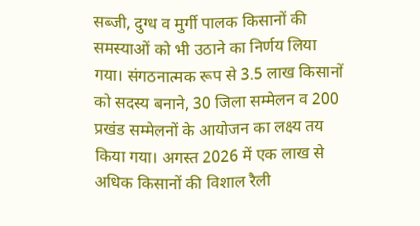सब्जी, दुग्ध व मुर्गी पालक किसानों की समस्याओं को भी उठाने का निर्णय लिया गया। संगठनात्मक रूप से 3.5 लाख किसानों को सदस्य बनाने, 30 जिला सम्मेलन व 200 प्रखंड सम्मेलनों के आयोजन का लक्ष्य तय किया गया। अगस्त 2026 में एक लाख से अधिक किसानों की विशाल रैली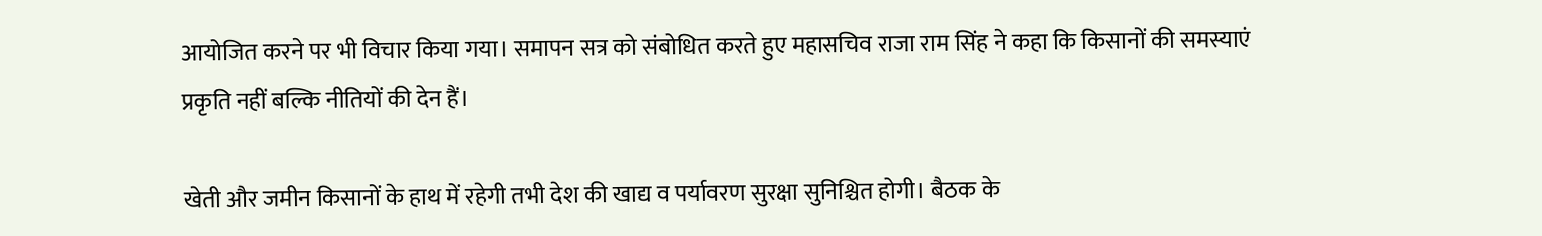आयोजित करने पर भी विचार किया गया। समापन सत्र को संबोधित करते हुए महासचिव राजा राम सिंह ने कहा कि किसानों की समस्याएं प्रकृति नहीं बल्कि नीतियों की देन हैं।

खेती और जमीन किसानों के हाथ में रहेगी तभी देश की खाद्य व पर्यावरण सुरक्षा सुनिश्चित होगी। बैठक के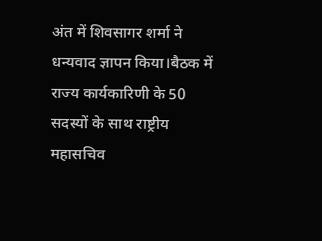अंत में शिवसागर शर्मा ने धन्यवाद ज्ञापन किया।बैठक में राज्य कार्यकारिणी के 50 सदस्यों के साथ राष्ट्रीय महासचिव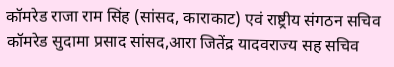कॉमरेड राजा राम सिंह (सांसद, काराकाट) एवं राष्ट्रीय संगठन सचिव कॉमरेड सुदामा प्रसाद सांसद,आरा जितेंद्र यादवराज्य सह सचिव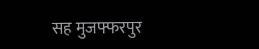सह मुजफ्फरपुर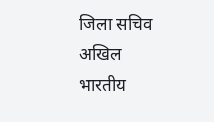जिला सचिव अखिल भारतीय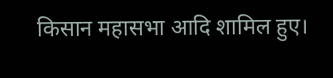किसान महासभा आदि शामिल हुए।